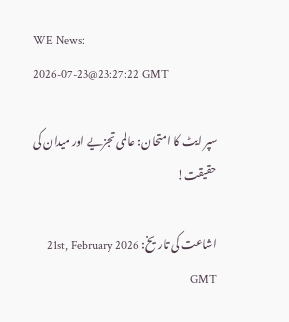WE News:
2026-07-23@23:27:22 GMT

سپر ایٹ کا امتحان: عالمی تجزیے اور میدان کی حقیقت!

اشاعت کی تاریخ: 21st, February 2026 GMT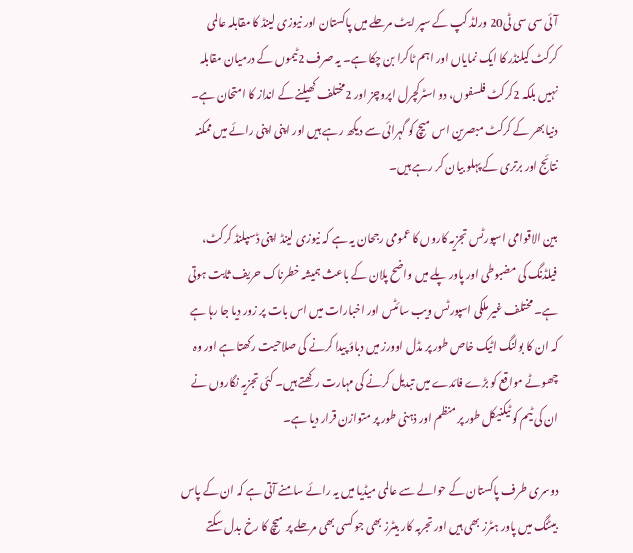آئی سی سی ٹی20 ورلڈ کپ کے سپر ایٹ مرحلے میں پاکستان اور نیوزی لینڈ کا مقابلہ عالمی کرکٹ کیلنڈر کا ایک نمایاں اور اہم ٹاکرا بن چکا ہے۔ یہ صرف 2ٹیموں کے درمیان مقابلہ نہیں بلکہ 2کرکٹ فلسفوں، دو اسٹرکچرل اپروچز اور 2مختلف کھیلنے کے انداز کا امتحان ہے۔ دنیا بھر کے کرکٹ مبصرین اس میچ کو گہرائی سے دیکھ رہے ہیں اور اپنی اپنی رائے میں ممکنہ نتائج اور برتری کے پہلو بیان کر رہے ہیں۔

بین الاقوامی اسپورٹس تجزیہ کاروں کا عمومی رجحان یہ ہے کہ نیوزی لینڈ اپنی ڈسپلنڈ کرکٹ، فیلڈنگ کی مضبوطی اور پاور پلے میں واضح پلان کے باعث ہمیشہ خطرناک حریف ثابت ہوتی ہے۔ مختلف غیر ملکی اسپورٹس ویب سائٹس اور اخبارات میں اس بات پر زور دیا جا رہا ہے کہ ان کا بولنگ اٹیک خاص طور پر مڈل اوورز میں دباؤ پیدا کرنے کی صلاحیت رکھتا ہے اور وہ چھوٹے مواقع کو بڑے فائدے میں تبدیل کرنے کی مہارت رکھتے ہیں۔ کئی تجزیہ نگاروں نے ان کی ٹیم کو ٹیکنیکل طور پر منظم اور ذہنی طور پر متوازن قرار دیا ہے۔

دوسری طرف پاکستان کے حوالے سے عالمی میڈیا میں یہ رائے سامنے آتی ہے کہ ان کے پاس بیٹنگ میں پاور ہٹرز بھی ہیں اور تجربہ کار بیٹرز بھی جو کسی بھی مرحلے پر میچ کا رخ بدل سکتے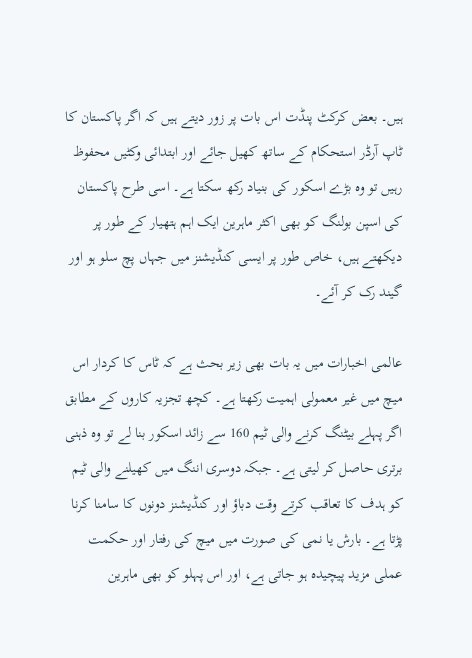ہیں۔ بعض کرکٹ پنڈت اس بات پر زور دیتے ہیں کہ اگر پاکستان کا ٹاپ آرڈر استحکام کے ساتھ کھیل جائے اور ابتدائی وکٹیں محفوظ رہیں تو وہ بڑے اسکور کی بنیاد رکھ سکتا ہے۔ اسی طرح پاکستان کی اسپن بولنگ کو بھی اکثر ماہرین ایک اہم ہتھیار کے طور پر دیکھتے ہیں، خاص طور پر ایسی کنڈیشنز میں جہاں پچ سلو ہو اور گیند رک کر آئے۔

عالمی اخبارات میں یہ بات بھی زیر بحث ہے کہ ٹاس کا کردار اس میچ میں غیر معمولی اہمیت رکھتا ہے۔ کچھ تجزیہ کاروں کے مطابق اگر پہلے بیٹنگ کرنے والی ٹیم 160 سے زائد اسکور بنا لے تو وہ ذہنی برتری حاصل کر لیتی ہے۔ جبکہ دوسری اننگ میں کھیلنے والی ٹیم کو ہدف کا تعاقب کرتے وقت دباؤ اور کنڈیشنز دونوں کا سامنا کرنا پڑتا ہے۔ بارش یا نمی کی صورت میں میچ کی رفتار اور حکمت عملی مزید پیچیدہ ہو جاتی ہے، اور اس پہلو کو بھی ماہرین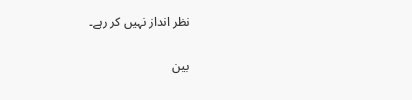نظر انداز نہیں کر رہے۔

بین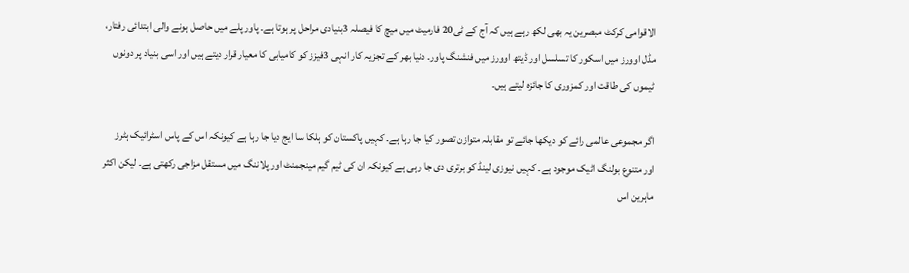الاقوامی کرکٹ مبصرین یہ بھی لکھ رہے ہیں کہ آج کے ٹی20 فارمیٹ میں میچ کا فیصلہ 3بنیادی مراحل پر ہوتا ہے۔ پاور پلے میں حاصل ہونے والی ابتدائی رفتار، مڈل اوورز میں اسکور کا تسلسل اور ڈیتھ اوورز میں فنشنگ پاور۔ دنیا بھر کے تجزیہ کار انہی 3فیزز کو کامیابی کا معیار قرار دیتے ہیں اور اسی بنیاد پر دونوں ٹیموں کی طاقت اور کمزوری کا جائزہ لیتے ہیں۔

اگر مجموعی عالمی رائے کو دیکھا جائے تو مقابلہ متوازن تصور کیا جا رہا ہے۔ کہیں پاکستان کو ہلکا سا ایج دیا جا رہا ہے کیونکہ اس کے پاس اسٹرائیک ہٹرز اور متنوع بولنگ اٹیک موجود ہے۔ کہیں نیوزی لینڈ کو برتری دی جا رہی ہے کیونکہ ان کی ٹیم گیم مینجمنٹ اور پلاننگ میں مستقل مزاجی رکھتی ہے۔ لیکن اکثر ماہرین اس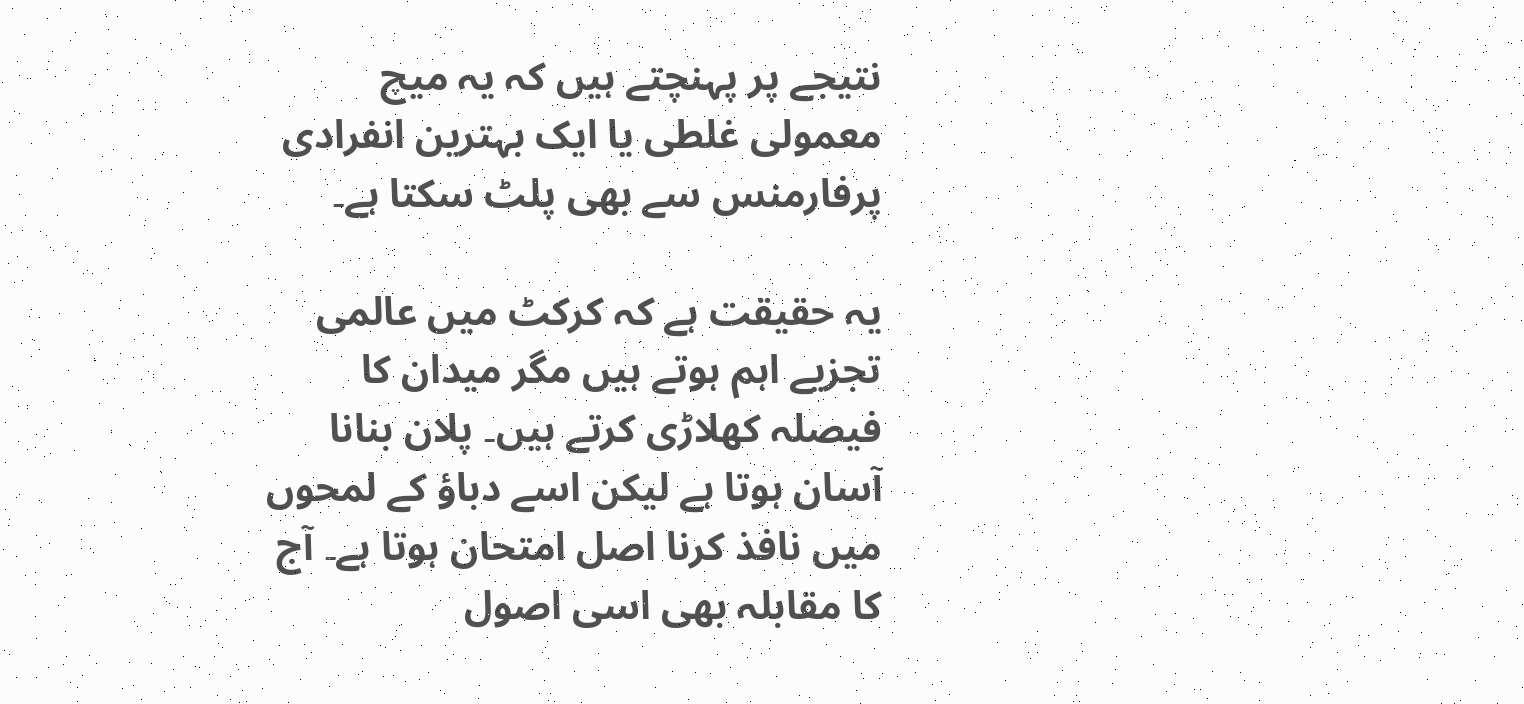نتیجے پر پہنچتے ہیں کہ یہ میچ معمولی غلطی یا ایک بہترین انفرادی پرفارمنس سے بھی پلٹ سکتا ہے۔

یہ حقیقت ہے کہ کرکٹ میں عالمی تجزیے اہم ہوتے ہیں مگر میدان کا فیصلہ کھلاڑی کرتے ہیں۔ پلان بنانا آسان ہوتا ہے لیکن اسے دباؤ کے لمحوں میں نافذ کرنا اصل امتحان ہوتا ہے۔ آج کا مقابلہ بھی اسی اصول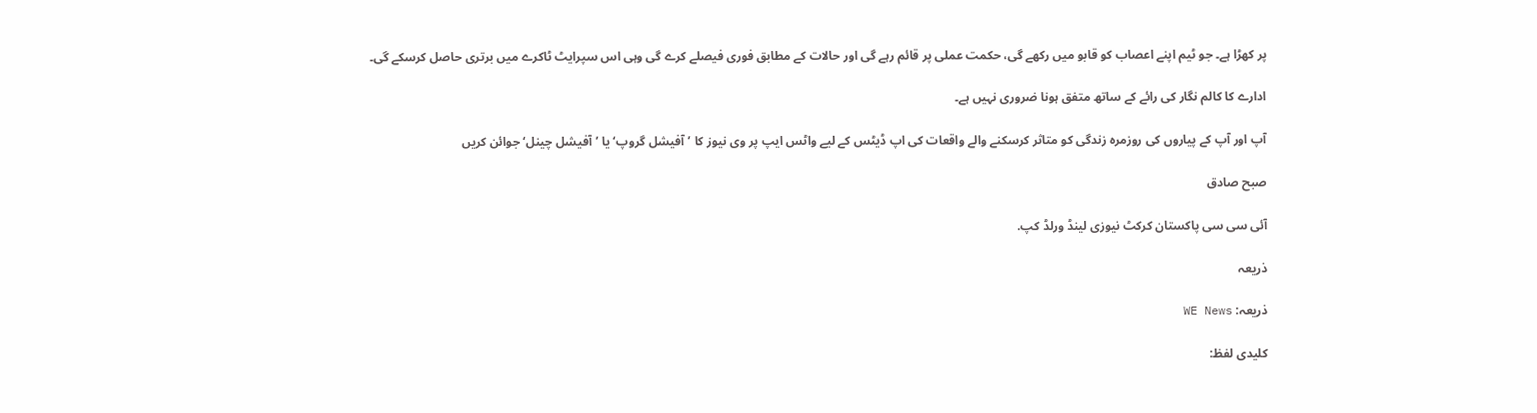پر کھڑا ہے۔ جو ٹیم اپنے اعصاب کو قابو میں رکھے گی، حکمت عملی پر قائم رہے گی اور حالات کے مطابق فوری فیصلے کرے گی وہی اس سپرایٹ ٹاکرے میں برتری حاصل کرسکے گی۔

ادارے کا کالم نگار کی رائے کے ساتھ متفق ہونا ضروری نہیں ہے۔

آپ اور آپ کے پیاروں کی روزمرہ زندگی کو متاثر کرسکنے والے واقعات کی اپ ڈیٹس کے لیے واٹس ایپ پر وی نیوز کا ’آفیشل گروپ‘ یا ’آفیشل چینل‘ جوائن کریں

صبح صادق

آئی سی سی پاکستان کرکٹ نیوزی لینڈ ورلڈ کپ.

ذریعہ

ذریعہ: WE News

کلیدی لفظ: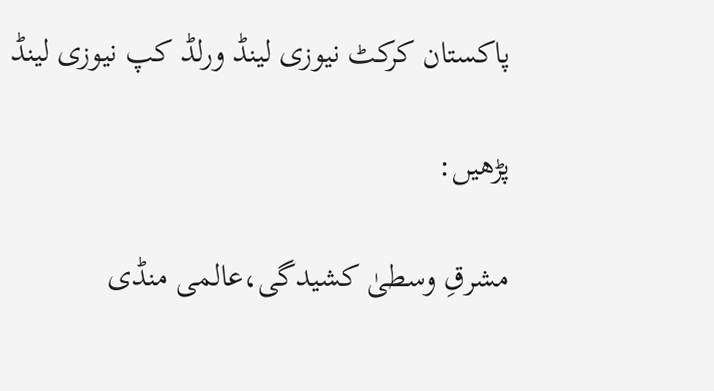پاکستان کرکٹ نیوزی لینڈ ورلڈ کپ نیوزی لینڈ

پڑھیں:

مشرقِ وسطیٰ کشیدگی،عالمی منڈی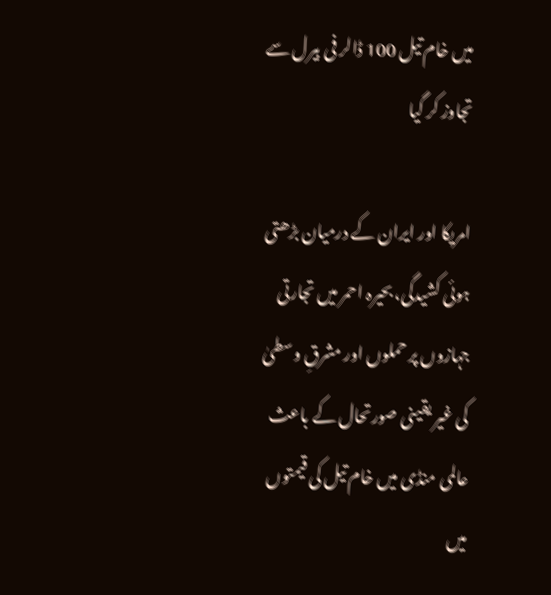میں خام تیل 100 ڈالر فی بیرل سے تجاوز کر گیا

امریکا اور ایران کے درمیان بڑھتی ہوئی کشیدگی، بحیرہ احمر میں تجارتی جہازوں پر حملوں اور مشرقِ وسطیٰ کی غیر یقینی صورتحال کے باعث عالمی منڈی میں خام تیل کی قیمتوں میں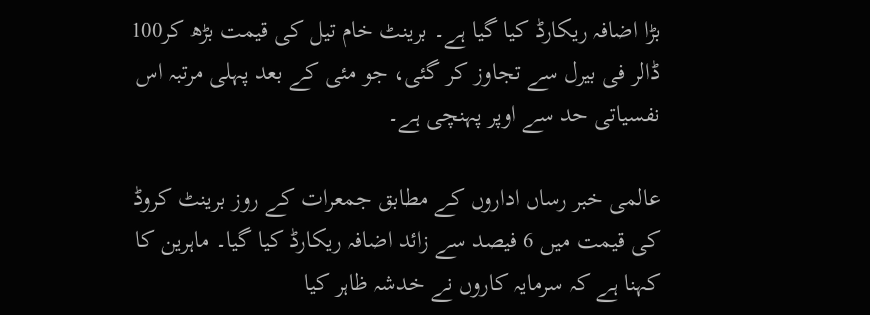بڑا اضافہ ریکارڈ کیا گیا ہے۔ برینٹ خام تیل کی قیمت بڑھ کر100 ڈالر فی بیرل سے تجاوز کر گئی، جو مئی کے بعد پہلی مرتبہ اس نفسیاتی حد سے اوپر پہنچی ہے۔

عالمی خبر رساں اداروں کے مطابق جمعرات کے روز برینٹ کروڈ کی قیمت میں 6 فیصد سے زائد اضافہ ریکارڈ کیا گیا۔ ماہرین کا کہنا ہے کہ سرمایہ کاروں نے خدشہ ظاہر کیا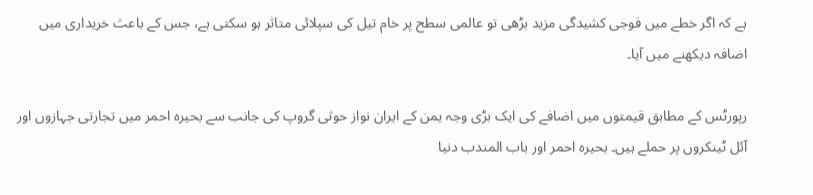ہے کہ اگر خطے میں فوجی کشیدگی مزید بڑھی تو عالمی سطح پر خام تیل کی سپلائی متاثر ہو سکتی ہے، جس کے باعث خریداری میں اضافہ دیکھنے میں آیا۔

رپورٹس کے مطابق قیمتوں میں اضافے کی ایک بڑی وجہ یمن کے ایران نواز حوثی گروپ کی جانب سے بحیرہ احمر میں تجارتی جہازوں اور آئل ٹینکروں پر حملے ہیں۔ بحیرہ احمر اور باب المندب دنیا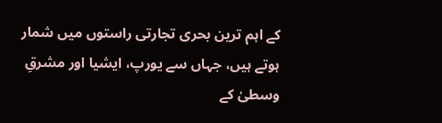کے اہم ترین بحری تجارتی راستوں میں شمار ہوتے ہیں، جہاں سے یورپ، ایشیا اور مشرقِ وسطیٰ کے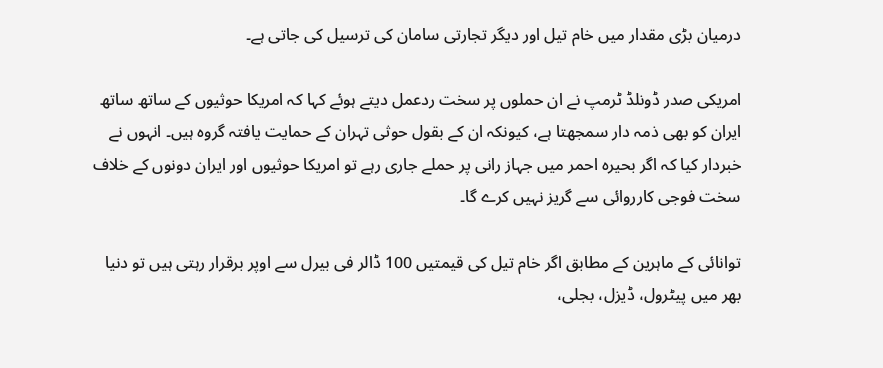درمیان بڑی مقدار میں خام تیل اور دیگر تجارتی سامان کی ترسیل کی جاتی ہے۔

امریکی صدر ڈونلڈ ٹرمپ نے ان حملوں پر سخت ردعمل دیتے ہوئے کہا کہ امریکا حوثیوں کے ساتھ ساتھ ایران کو بھی ذمہ دار سمجھتا ہے، کیونکہ ان کے بقول حوثی تہران کے حمایت یافتہ گروہ ہیں۔ انہوں نے خبردار کیا کہ اگر بحیرہ احمر میں جہاز رانی پر حملے جاری رہے تو امریکا حوثیوں اور ایران دونوں کے خلاف سخت فوجی کارروائی سے گریز نہیں کرے گا۔

توانائی کے ماہرین کے مطابق اگر خام تیل کی قیمتیں 100 ڈالر فی بیرل سے اوپر برقرار رہتی ہیں تو دنیا بھر میں پیٹرول، ڈیزل، بجلی،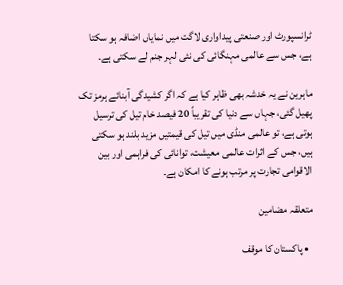ٹرانسپورٹ اور صنعتی پیداواری لاگت میں نمایاں اضافہ ہو سکتا ہے، جس سے عالمی مہنگائی کی نئی لہر جنم لے سکتی ہے۔

ماہرین نے یہ خدشہ بھی ظاہر کیا ہے کہ اگر کشیدگی آبنائے ہرمز تک پھیل گئی، جہاں سے دنیا کی تقریباً 20 فیصد خام تیل کی ترسیل ہوتی ہے، تو عالمی منڈی میں تیل کی قیمتیں مزید بلند ہو سکتی ہیں، جس کے اثرات عالمی معیشت، توانائی کی فراہمی اور بین الاقوامی تجارت پر مرتب ہونے کا امکان ہے۔

متعلقہ مضامین

  • پاکستان کا موقف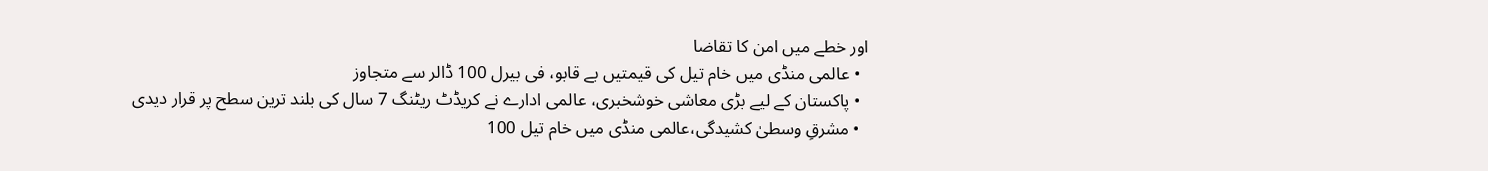اور خطے میں امن کا تقاضا
  • عالمی منڈی میں خام تیل کی قیمتیں بے قابو، فی بیرل 100 ڈالر سے متجاوز
  • پاکستان کے لیے بڑی معاشی خوشخبری، عالمی ادارے نے کریڈٹ ریٹنگ 7 سال کی بلند ترین سطح پر قرار دیدی
  • مشرقِ وسطیٰ کشیدگی،عالمی منڈی میں خام تیل 100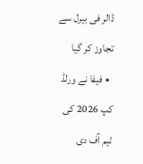ڈالر فی بیرل سے تجاوز کر گیا
  • فیفا نے ورلڈ کپ 2026 کی ٹیم آف دی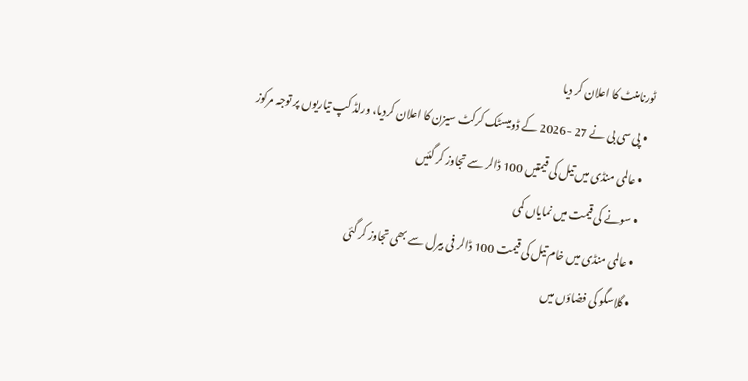ٹورنامنٹ کا اعلان کر دیا
  • پی سی بی نے 27 -2026 کے ڈومیسٹک کرکٹ سیزن کا اعلان کردیا، ورلڈ کپ تیاریوں پر توجہ مرکوز
  • عالمی منڈی میں تیل کی قیمتیں 100 ڈالر سے تجاوز کر گئیں
  • سونے کی قیمت میں نمایاں کمی
  • عالمی منڈی میں خام تیل کی قیمت 100 ڈالر فی بیرل سے بھی تجاوز کر گئی
  • گلاسگو کی فضاؤں میں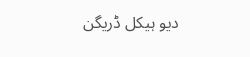دیو ہیکل ڈریگن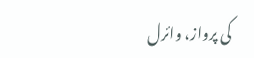کی پرواز، وائرل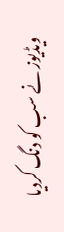ویڈیوز نے سب کو دنگ کردیا